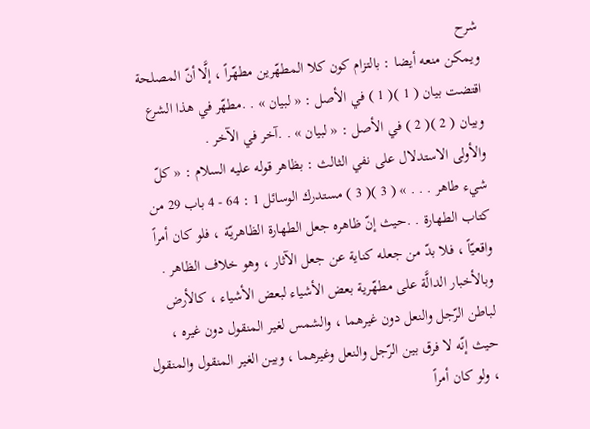شرح
ويمكن منعه أيضا : بالتزام كون كلا المطهّرين مطهّراً ، إلَّا أنّ المصلحة اقتضت بيان ( 1 )( 1 ) في الأصل : « لبيان » . .مطهّر في هذا الشرع وبيان ( 2 )( 2 ) في الأصل : « لبيان » . .آخر في الآخر .
والأولى الاستدلال على نفي الثالث : بظاهر قوله عليه السلام : « كلّ شيء طاهر . . . » ( 3 )( 3 ) مستدرك الوسائل 1 : 64 - 4 باب 29 من كتاب الطهارة . .حيث إنّ ظاهره جعل الطهارة الظاهريّة ، فلو كان أمراً واقعيّاً ، فلا بدّ من جعله كناية عن جعل الآثار ، وهو خلاف الظاهر .
وبالأخبار الدالَّة على مطهّرية بعض الأشياء لبعض الأشياء ، كالأرض لباطن الرّجل والنعل دون غيرهما ، والشمس لغير المنقول دون غيره ، حيث إنّه لا فرق بين الرّجل والنعل وغيرهما ، وبين الغير المنقول والمنقول ، ولو كان أمراً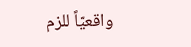واقعيّاً للزم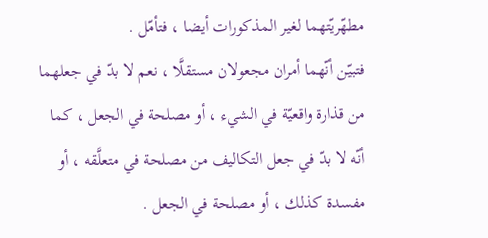مطهّريّتهما لغير المذكورات أيضا ، فتأمّل .
فتبيّن أنّهما أمران مجعولان مستقلَّا ، نعم لا بدّ في جعلهما من قذارة واقعيّة في الشيء ، أو مصلحة في الجعل ، كما أنّه لا بدّ في جعل التكاليف من مصلحة في متعلَّقه ، أو مفسدة كذلك ، أو مصلحة في الجعل .